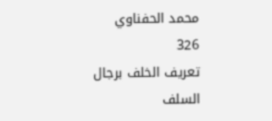محمد الحفناوي
326
تعريف الخلف برجال السلف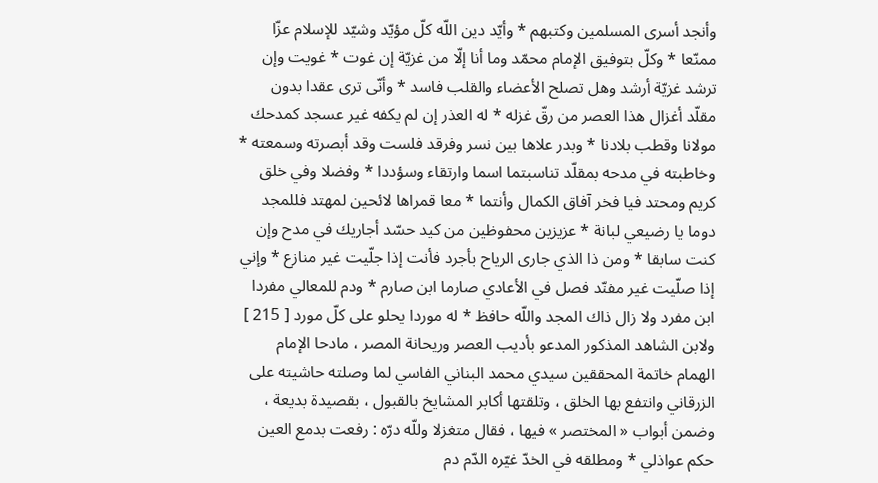وأنجد أسرى المسلمين وكتبهم * وأيّد دين اللّه كلّ مؤيّد وشيّد للإسلام عزّا ممنّعا * وكلّ بتوفيق الإمام محمّد وما أنا إلّا من غزيّة إن غوت * غويت وإن ترشد غزيّة أرشد وهل تصلح الأعضاء والقلب فاسد * وأنّى ترى عقدا بدون مقلّد أغزال هذا العصر من رقّ غزله * له العذر إن لم يكفه غير عسجد كمدحك مولانا وقطب بلادنا * وبدر علاها بين نسر وفرقد فلست وقد أبصرته وسمعته * وخاطبته في مدحه بمقلّد تناسبتما اسما وارتقاء وسؤددا * وفضلا وفي خلق كريم ومحتد فيا فخر آفاق الكمال وأنتما * معا قمراها لائحين لمهتد فللمجد دوما يا رضيعي لبانة * عزيزين محفوظين من كيد حسّد أجاريك في مدح وإن كنت سابقا * ومن ذا الذي جارى الرياح بأجرد فأنت إذا جلّيت غير منازع * وإني إذا صلّيت غير مفنّد فصل في الأعادي صارما ابن صارم * ودم للمعالي مفردا ابن مفرد ولا زال ذاك المجد واللّه حافظ * له موردا يحلو على كلّ مورد [ 215 ] ولابن الشاهد المذكور المدعو بأديب العصر وريحانة المصر ، مادحا الإمام الهمام خاتمة المحققين سيدي محمد البناني الفاسي لما وصلته حاشيته على الزرقاني وانتفع بها الخلق ، وتلقتها أكابر المشايخ بالقبول ، بقصيدة بديعة ، وضمن أبواب « المختصر » فيها ، فقال متغزلا وللّه درّه : رفعت بدمع العين حكم عواذلي * ومطلقه في الخدّ غيّره الدّم دم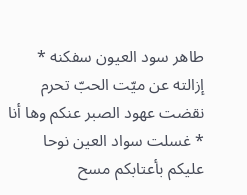طاهر سود العيون سفكنه * إزالته عن ميّت الحبّ تحرم نقضت عهود الصبر عنكم وها أنا * غسلت سواد العين نوحا عليكم بأعتابكم مسح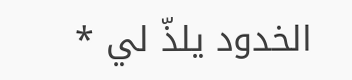الخدود يلذّ لي *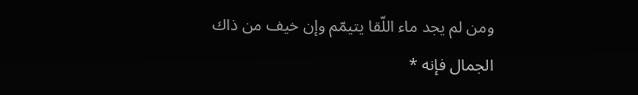ومن لم يجد ماء اللّقا يتيمّم وإن خيف من ذاك الجمال فإنه *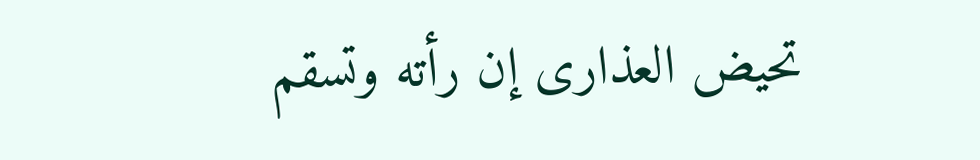تحيض العذارى إن رأته وتسقم